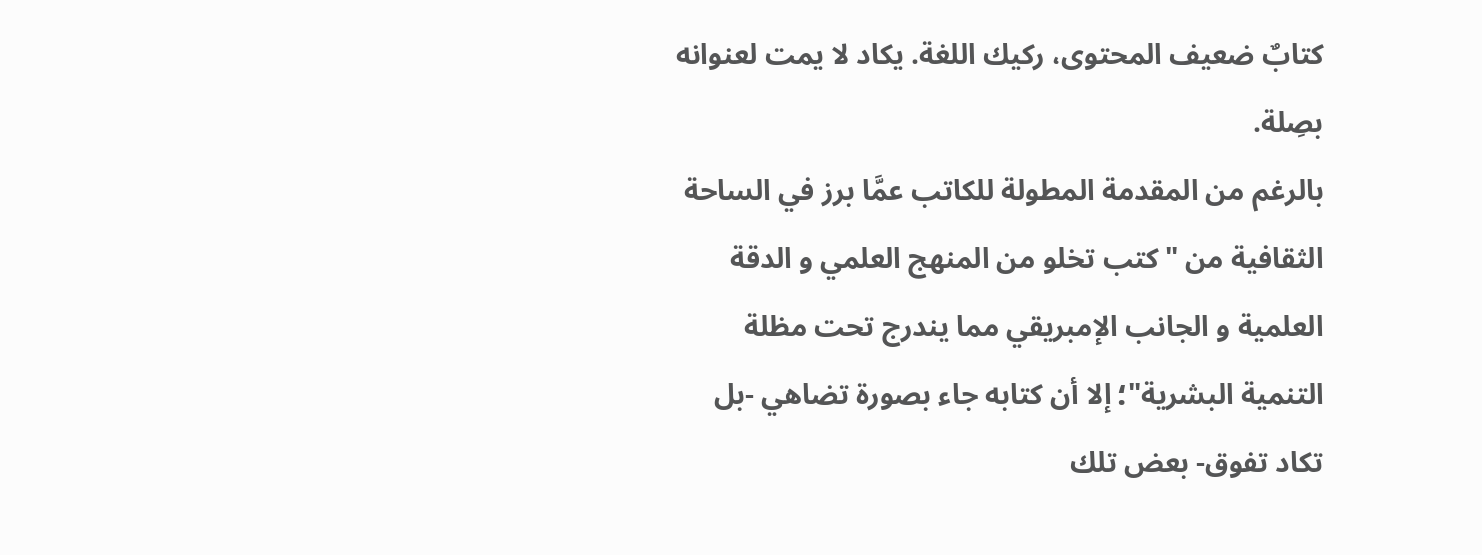كتابٌ ضعيف المحتوى، ركيك اللغة. يكاد لا يمت لعنوانه بصِلة.
بالرغم من المقدمة المطولة للكاتب عمَّا برز في الساحة الثقافية من "كتب تخلو من المنهج العلمي و الدقة العلمية و الجانب الإمبريقي مما يندرج تحت مظلة التنمية البشرية"؛ إلا أن كتابه جاء بصورة تضاهي -بل تكاد تفوق- بعض تلك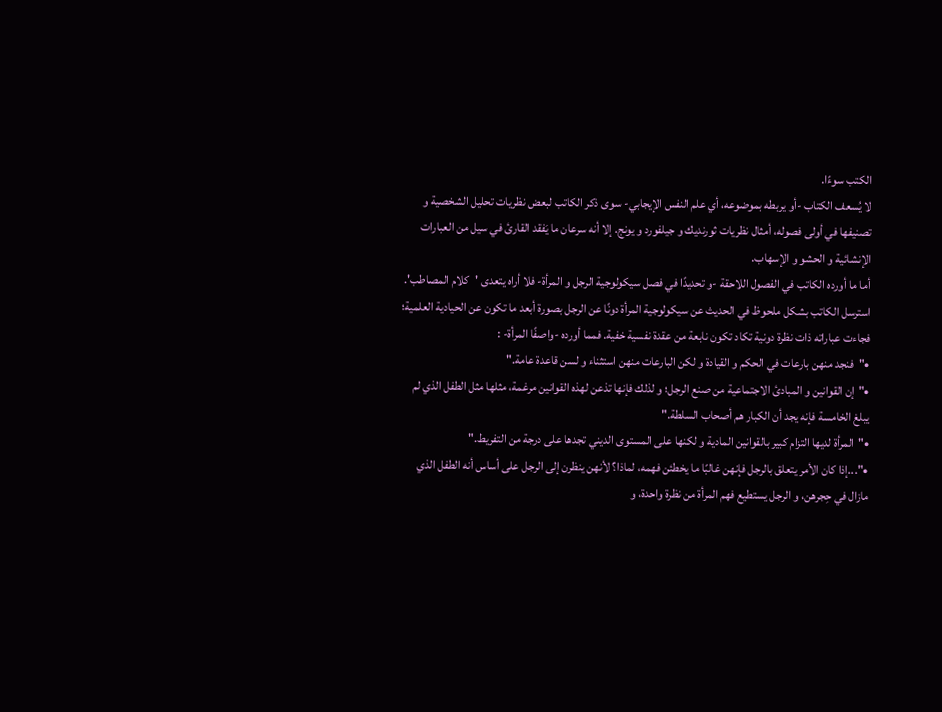الكتب سوءًا.
لا يُسعف الكتاب -أو يربطه بموضوعه، أي علم النفس الإيجابي- سوى ذكر الكاتب لبعض نظريات تحليل الشخصية و تصنيفها في أولى فصوله، أمثال نظريات ثورنديك و جيلفورد و يونج. إلا أنه سرعان ما يَفقد القارئ في سيل من العبارات الإنشائية و الحشو و الإسهاب.
أما ما أورده الكاتب في الفصول اللاحقة -و تحديدًا في فصل سيكولوجية الرجل و المرأة- فلا أراه يتعدى 'كلام المصاطب'. استرسل الكاتب بشكل ملحوظ في الحديث عن سيكولوجية المرأة دونًا عن الرجل بصورة أبعد ما تكون عن الحيادية العلمية؛ فجاءت عباراته ذات نظرة دونية تكاد تكون نابعة من عقدة نفسية خفية. فمما أورده -واصفًا المرأة- :
•"فنجد منهن بارعات في الحكم و القيادة و لكن البارعات منهن استثناء و لسن قاعدة عامة."
•"إن القوانين و المبادئ الاجتماعية من صنع الرجل؛ و لذلك فإنها تذعن لهذه القوانين مرغمة، مثلها مثل الطفل الذي لم يبلغ الخامسة فإنه يجد أن الكبار هم أصحاب السلطة."
•"المرأة لديها التزام كبير بالقوانين المادية و لكنها على المستوى الديني تجدها على درجة من التفريط."
•"...إذا كان الأمر يتعلق بالرجل فإنهن غالبًا ما يخطئن فهمه، لماذا؟ لأنهن ينظرن إلى الرجل على أساس أنه الطفل الذي مازال في حِجرهن، و الرجل يستطيع فهم المرأة من نظرة واحدة، و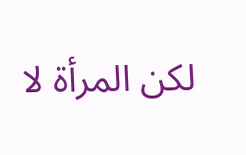لكن المرأة لا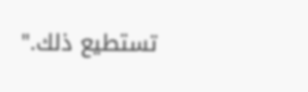تستطيع ذلك."